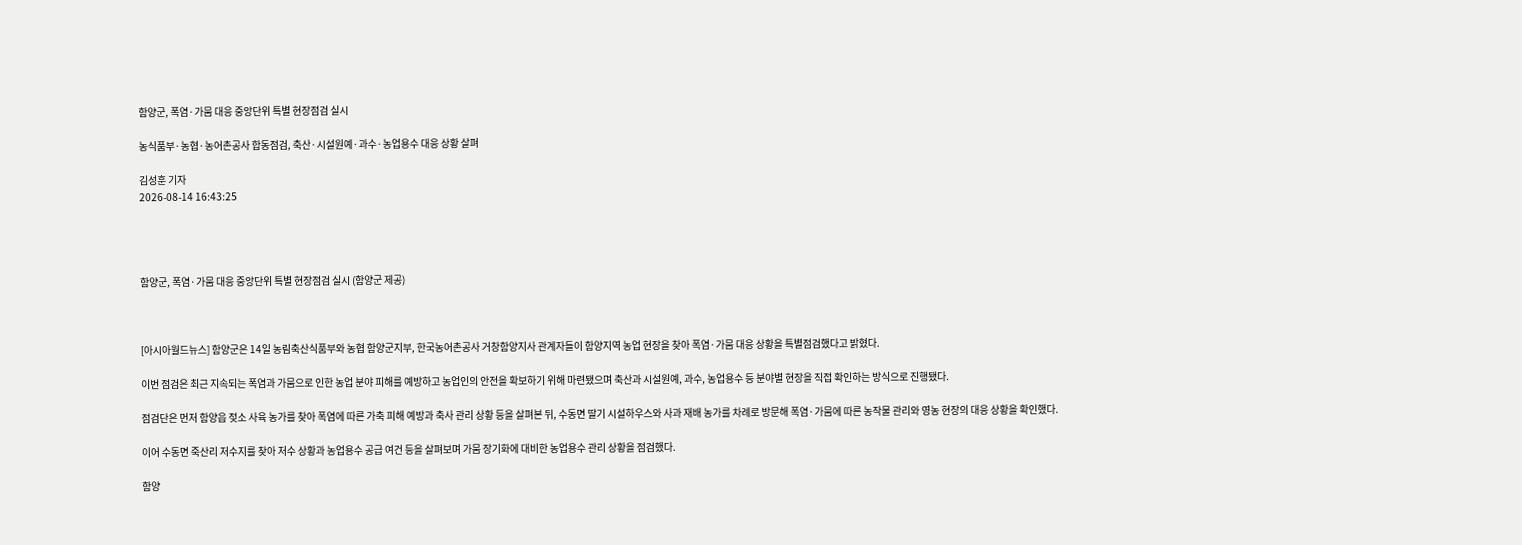함양군, 폭염·가뭄 대응 중앙단위 특별 현장점검 실시

농식품부·농협·농어촌공사 합동점검, 축산·시설원예·과수·농업용수 대응 상황 살펴

김성훈 기자
2026-08-14 16:43:25




함양군, 폭염·가뭄 대응 중앙단위 특별 현장점검 실시 (함양군 제공)



[아시아월드뉴스] 함양군은 14일 농림축산식품부와 농협 함양군지부, 한국농어촌공사 거창함양지사 관계자들이 함양지역 농업 현장을 찾아 폭염·가뭄 대응 상황을 특별점검했다고 밝혔다.

이번 점검은 최근 지속되는 폭염과 가뭄으로 인한 농업 분야 피해를 예방하고 농업인의 안전을 확보하기 위해 마련됐으며 축산과 시설원예, 과수, 농업용수 등 분야별 현장을 직접 확인하는 방식으로 진행됐다.

점검단은 먼저 함양읍 젖소 사육 농가를 찾아 폭염에 따른 가축 피해 예방과 축사 관리 상황 등을 살펴본 뒤, 수동면 딸기 시설하우스와 사과 재배 농가를 차례로 방문해 폭염·가뭄에 따른 농작물 관리와 영농 현장의 대응 상황을 확인했다.

이어 수동면 죽산리 저수지를 찾아 저수 상황과 농업용수 공급 여건 등을 살펴보며 가뭄 장기화에 대비한 농업용수 관리 상황을 점검했다.

함양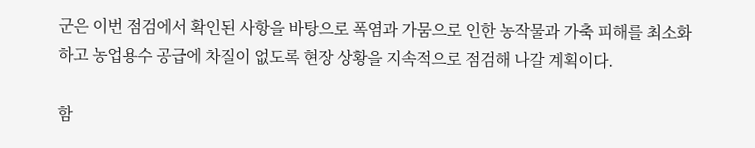군은 이번 점검에서 확인된 사항을 바탕으로 폭염과 가뭄으로 인한 농작물과 가축 피해를 최소화하고 농업용수 공급에 차질이 없도록 현장 상황을 지속적으로 점검해 나갈 계획이다.

함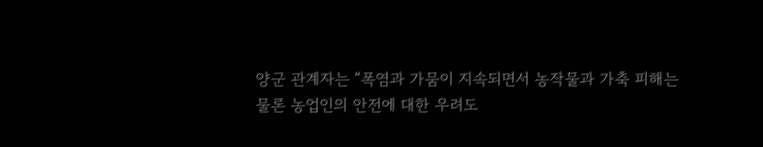양군 관계자는 “폭염과 가뭄이 지속되면서 농작물과 가축 피해는 물론 농업인의 안전에 대한 우려도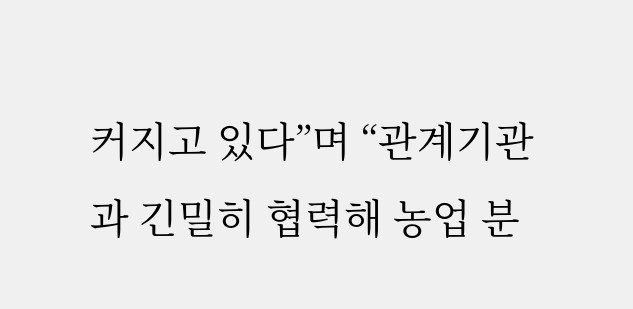커지고 있다”며 “관계기관과 긴밀히 협력해 농업 분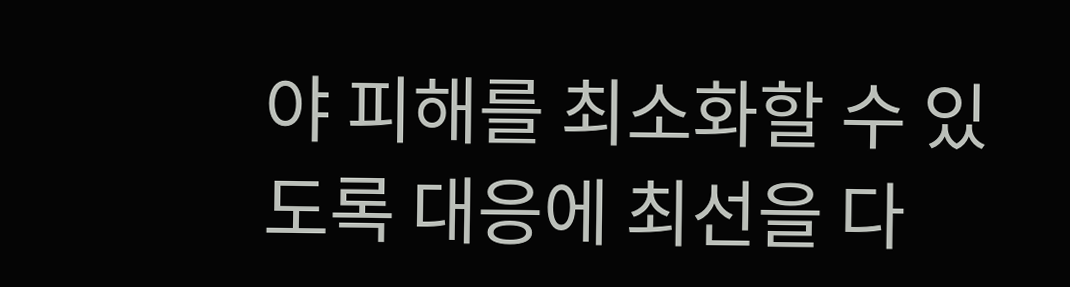야 피해를 최소화할 수 있도록 대응에 최선을 다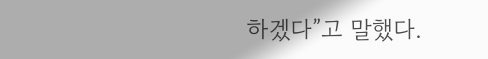하겠다”고 말했다.